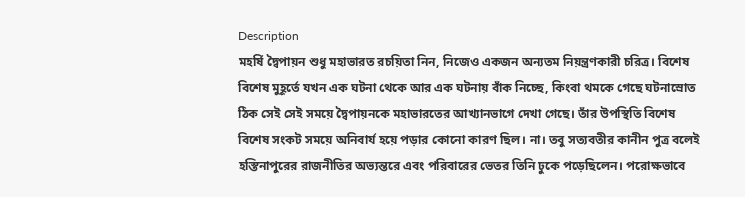Description
মহর্ষি দ্বৈপায়ন শুধু মহাভারত রচয়িতা নিন, নিজেও একজন অন্যতম নিয়ন্ত্রণকারী চরিত্র। বিশেষ বিশেষ মুহূর্তে যখন এক ঘটনা থেকে আর এক ঘটনায় বাঁক নিচ্ছে, কিংবা থমকে গেছে ঘটনাস্রোত ঠিক সেই সেই সময়ে দ্বৈপায়নকে মহাভারতের আখ্যানভাগে দেখা গেছে। তাঁর উপস্থিতি বিশেষ বিশেষ সংকট সময়ে অনিবার্য হয়ে পড়ার কোনো কারণ ছিল। না। তবু সত্যবতীর কানীন পুত্র বলেই হস্তিনাপুরের রাজনীতির অভ্যন্তরে এবং পরিবারের ভেতর তিনি ঢুকে পড়েছিলেন। পরোক্ষভাবে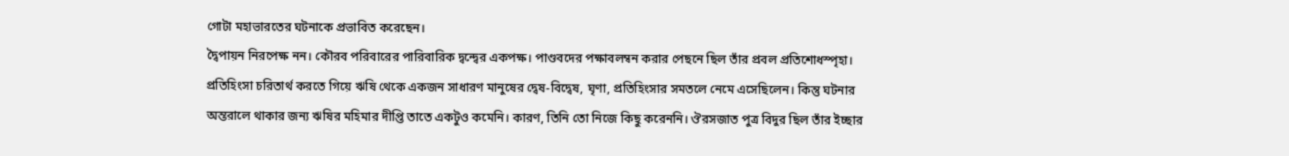গোটা মহাভারতের ঘটনাকে প্রভাবিত করেছেন।
দ্বৈপায়ন নিরপেক্ষ নন। কৌরব পরিবারের পারিবারিক দ্বন্দ্বের একপক্ষ। পাণ্ডবদের পক্ষাবলম্বন করার পেছনে ছিল তাঁর প্রবল প্রতিশোধস্পৃহা। প্রতিহিংসা চরিতার্থ করতে গিয়ে ঋষি থেকে একজন সাধারণ মানুষের দ্বেষ-বিদ্বেষ, ঘৃণা, প্রতিহিংসার সমতলে নেমে এসেছিলেন। কিন্তু ঘটনার অন্তরালে থাকার জন্য ঋষির মহিমার দীপ্তি তাতে একটুও কমেনি। কারণ, তিনি তো নিজে কিছু করেননি। ঔরসজাত পুত্র বিদুর ছিল তাঁর ইচ্ছার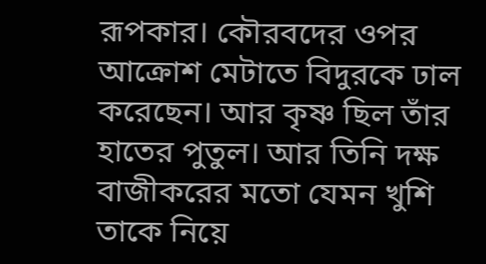রূপকার। কৌরবদের ওপর আক্রোশ মেটাতে বিদুরকে ঢাল করেছেন। আর কৃষ্ণ ছিল তাঁর হাতের পুতুল। আর তিনি দক্ষ বাজীকরের মতো যেমন খুশি তাকে নিয়ে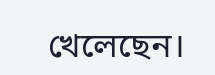খেলেছেন।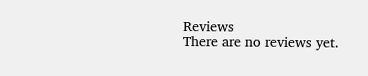Reviews
There are no reviews yet.